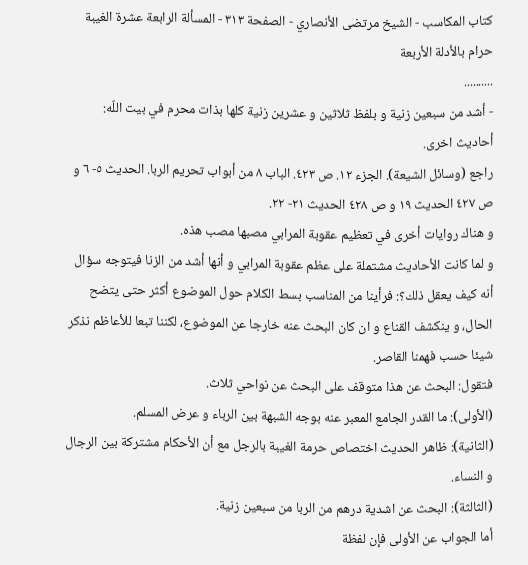كتاب المكاسب - الشيخ مرتضى الأنصاري - الصفحة ٣١٣ - المسألة الرابعة عشرة الغيبة حرام بالأدلة الأربعة
..........
- أشد من سبعين زنية و بلفظ ثلاثين و عشرين زنية كلها بذات محرم في بيت اللّه:
أحاديث اخرى.
راجع (وسائل الشيعة). الجزء ١٢. ص ٤٢٣. الباب ٨ من أبواب تحريم الربا. الحديث ٥- ٦ و ص ٤٢٧ الحديث ١٩ و ص ٤٢٨ الحديث ٢١- ٢٢.
و هناك روايات أخرى في تعظيم عقوبة المرابي مصبها مصب هذه.
و لما كانت الأحاديث مشتملة على عظم عقوبة المرابي و أنها أشد من الزنا فيتوجه سؤال أنه كيف يعقل ذلك؟: فرأينا من المناسب بسط الكلام حول الموضوع أكثر حتى يتضح الحال، و ينكشف القناع و ان كان البحث عنه خارجا عن الموضوع، لكننا تبعا للأعاظم نذكر شيئا حسب فهمنا القاصر.
فتقول: البحث عن هذا متوقف على البحث عن نواحي ثلاث.
(الأولى): ما القدر الجامع المعبر عنه بوجه الشبهة بين الرباء و عرض المسلم.
(الثانية): ظاهر الحديث اختصاص حرمة الغيبة بالرجل مع أن الأحكام مشتركة بين الرجال و النساء.
(الثالثة): البحث عن اشدية درهم من الربا من سبعين زنية.
أما الجواب عن الأولى فإن لفظة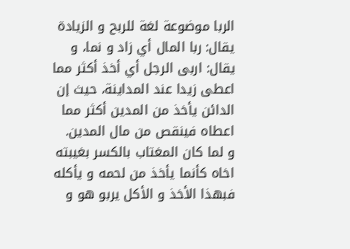الربا موضوعة لغة للربح و الزيادة يقال: ربا المال أي زاد و نما، و يقال: اربى الرجل أي أخذ أكثر مما اعطى زيدا عند المداينة، حيث إن الدائن يأخذ من المدين أكثر مما اعطاه فينقص من مال المدين.
و لما كان المغتاب بالكسر بغيبته اخاه كأنما يأخذ من لحمه و يأكله فبهذا الأخذ و الأكل يربو هو و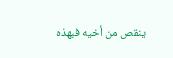ينقص من أخيه فبهذه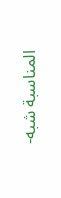المناسبة شبه-